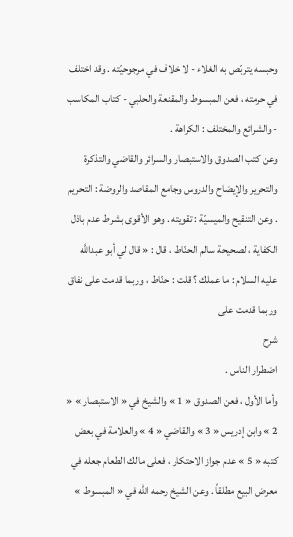وحبسه يتربّص به الغلاء - لا خلاف في مرجوحيّته . وقد اختلف في حرمته ، فعن المبسوط والمقنعة والحلبي - كتاب المكاسب - والشرائع والمختلف : الكراهة .
وعن كتب الصدوق والاستبصار والسرائر والقاضي والتذكرة والتحرير والإيضاح والدروس وجامع المقاصد والروضة : التحريم . وعن التنقيح والميسيّة : تقويته . وهو الأقوى بشرط عدم باذل الكفاية ، لصحيحة سالم الحنّاط ، قال : « قال لي أبو عبداللَّه عليه السلام : ما عملك ؟ قلت : حنّاط ، وربما قدمت على نفاق وربما قدمت على
شرح
اضطرار الناس .
وأما الأول ، فعن الصدوق « 1 » والشيخ في « الاستبصار » « 2 » وابن إدريس « 3 » والقاضي « 4 » والعلامة في بعض كتبه « 5 » عدم جواز الاحتكار ، فعلى مالك الطعام جعله في معرض البيع مطلقاً . وعن الشيخ رحمه الله في « المبسوط »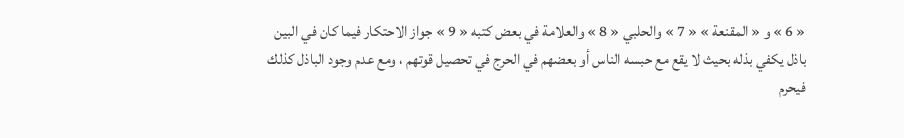« 6 » و « المقنعة » « 7 » والحلبي « 8 » والعلامة في بعض كتبه « 9 » جواز الاحتكار فيما كان في البين باذل يكفي بذله بحيث لا يقع مع حبسه الناس أو بعضهم في الحرج في تحصيل قوتهم ، ومع عدم وجود الباذل كذلك فيحرم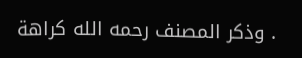. وذكر المصنف رحمه الله كراهة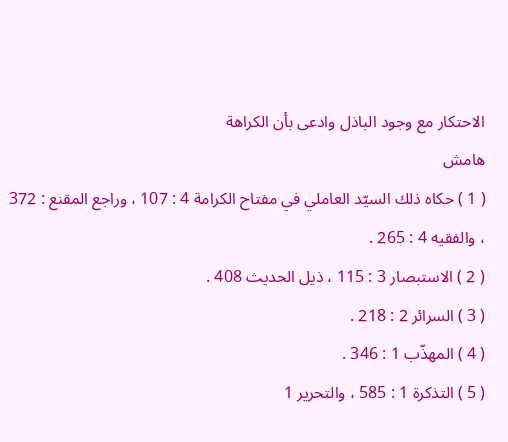الاحتكار مع وجود الباذل وادعى بأن الكراهة
هامش
( 1 ) حكاه ذلك السيّد العاملي في مفتاح الكرامة 4 : 107 ، وراجع المقنع : 372 ، والفقيه 4 : 265 .
( 2 ) الاستبصار 3 : 115 ، ذيل الحديث 408 .
( 3 ) السرائر 2 : 218 .
( 4 ) المهذّب 1 : 346 .
( 5 ) التذكرة 1 : 585 ، والتحرير 1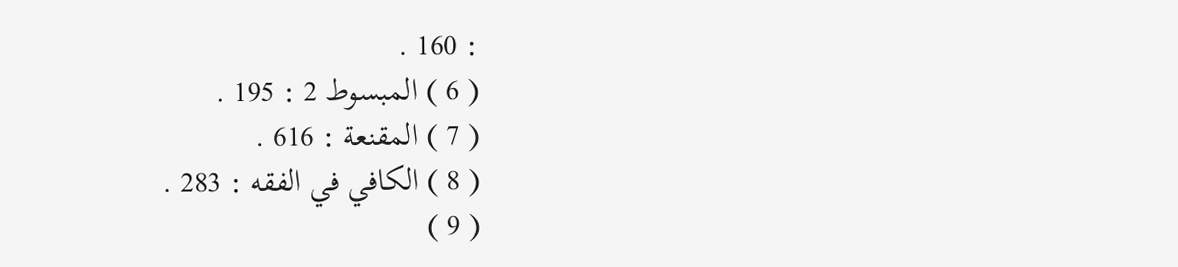: 160 .
( 6 ) المبسوط 2 : 195 .
( 7 ) المقنعة : 616 .
( 8 ) الكافي في الفقه : 283 .
( 9 )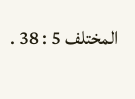المختلف 5 : 38 .